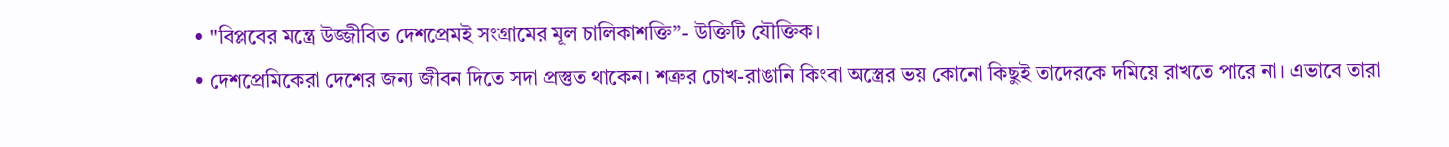• "বিপ্লবের মন্ত্রে উজ্জীবিত দেশপ্রেমই সংগ্রামের মূল চালিকাশক্তি”- উক্তিটি যৌক্তিক।
• দেশপ্রেমিকেরা দেশের জন্য জীবন দিতে সদা প্রস্তুত থাকেন। শত্রুর চোখ-রাঙানি কিংবা অস্ত্রের ভয় কোনো কিছুই তাদেরকে দমিয়ে রাখতে পারে না। এভাবে তারা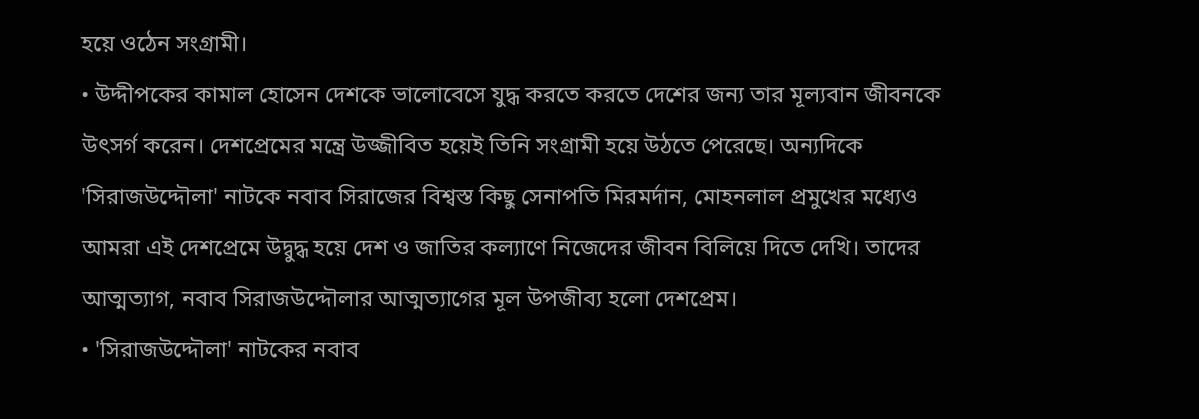হয়ে ওঠেন সংগ্রামী।
• উদ্দীপকের কামাল হোসেন দেশকে ভালোবেসে যুদ্ধ করতে করতে দেশের জন্য তার মূল্যবান জীবনকে উৎসর্গ করেন। দেশপ্রেমের মন্ত্রে উজ্জীবিত হয়েই তিনি সংগ্রামী হয়ে উঠতে পেরেছে। অন্যদিকে 'সিরাজউদ্দৌলা' নাটকে নবাব সিরাজের বিশ্বস্ত কিছু সেনাপতি মিরমর্দান, মোহনলাল প্রমুখের মধ্যেও আমরা এই দেশপ্রেমে উদ্বুদ্ধ হয়ে দেশ ও জাতির কল্যাণে নিজেদের জীবন বিলিয়ে দিতে দেখি। তাদের আত্মত্যাগ, নবাব সিরাজউদ্দৌলার আত্মত্যাগের মূল উপজীব্য হলো দেশপ্রেম।
• 'সিরাজউদ্দৌলা' নাটকের নবাব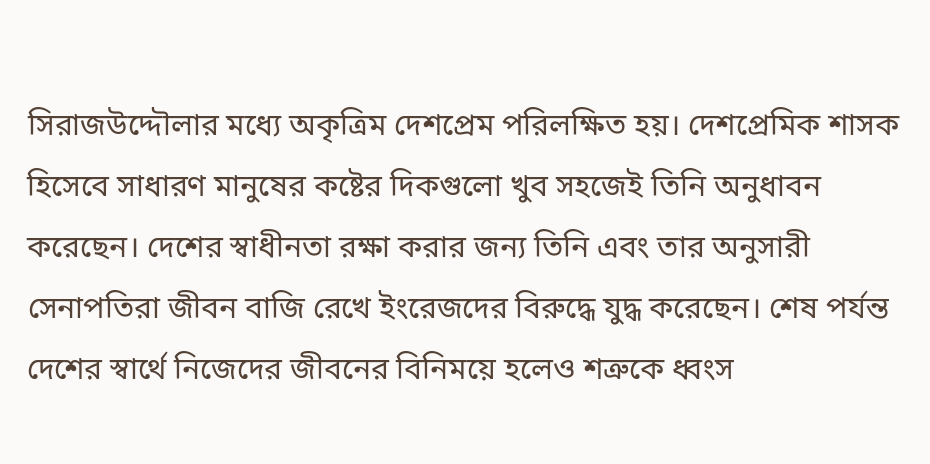সিরাজউদ্দৌলার মধ্যে অকৃত্রিম দেশপ্রেম পরিলক্ষিত হয়। দেশপ্রেমিক শাসক হিসেবে সাধারণ মানুষের কষ্টের দিকগুলো খুব সহজেই তিনি অনুধাবন করেছেন। দেশের স্বাধীনতা রক্ষা করার জন্য তিনি এবং তার অনুসারী সেনাপতিরা জীবন বাজি রেখে ইংরেজদের বিরুদ্ধে যুদ্ধ করেছেন। শেষ পর্যন্ত দেশের স্বার্থে নিজেদের জীবনের বিনিময়ে হলেও শত্রুকে ধ্বংস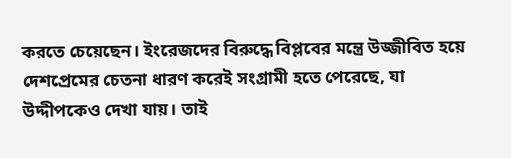করতে চেয়েছেন। ইংরেজদের বিরুদ্ধে বিপ্লবের মন্ত্রে উজ্জীবিত হয়ে দেশপ্রেমের চেতনা ধারণ করেই সংগ্রামী হতে পেরেছে, যা উদ্দীপকেও দেখা যায়। তাই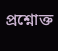প্রশ্নোক্ত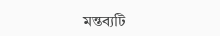মন্তব্যটি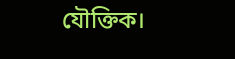যৌক্তিক।